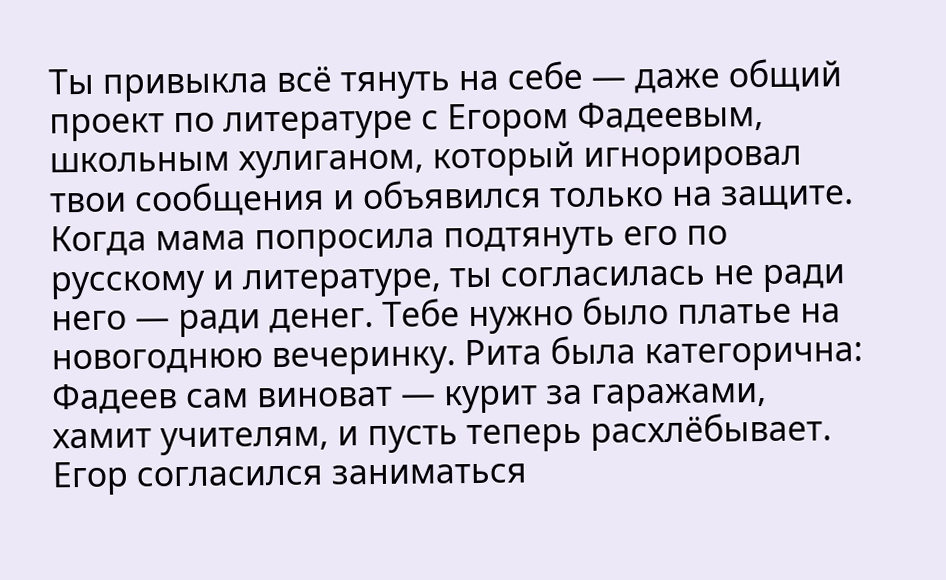Ты привыкла всё тянуть на себе — даже общий проект по литературе с Егором Фадеевым, школьным хулиганом, который игнорировал твои сообщения и объявился только на защите. Когда мама попросила подтянуть его по русскому и литературе, ты согласилась не ради него — ради денег. Тебе нужно было платье на новогоднюю вечеринку. Рита была категорична: Фадеев сам виноват — курит за гаражами, хамит учителям, и пусть теперь расхлёбывает.
Егор согласился заниматься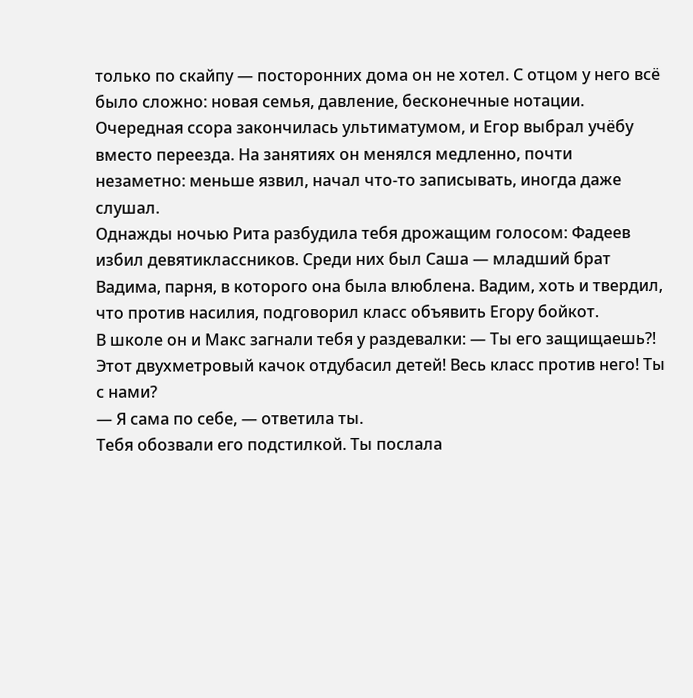только по скайпу — посторонних дома он не хотел. С отцом у него всё было сложно: новая семья, давление, бесконечные нотации. Очередная ссора закончилась ультиматумом, и Егор выбрал учёбу вместо переезда. На занятиях он менялся медленно, почти незаметно: меньше язвил, начал что-то записывать, иногда даже слушал.
Однажды ночью Рита разбудила тебя дрожащим голосом: Фадеев избил девятиклассников. Среди них был Саша — младший брат Вадима, парня, в которого она была влюблена. Вадим, хоть и твердил, что против насилия, подговорил класс объявить Егору бойкот.
В школе он и Макс загнали тебя у раздевалки: — Ты его защищаешь?! Этот двухметровый качок отдубасил детей! Весь класс против него! Ты с нами?
— Я сама по себе, — ответила ты.
Тебя обозвали его подстилкой. Ты послала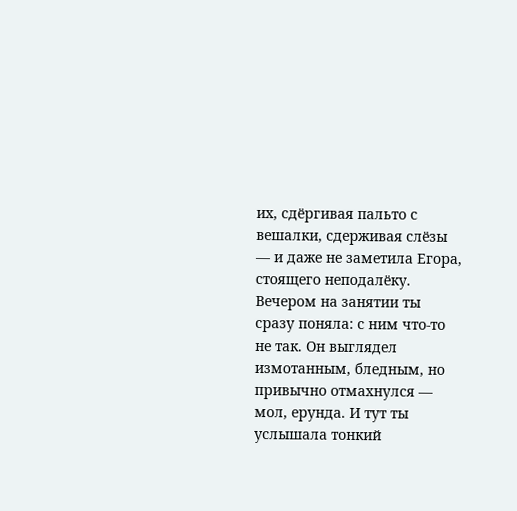их, сдёргивая пальто с вешалки, сдерживая слёзы — и даже не заметила Егора, стоящего неподалёку.
Вечером на занятии ты сразу поняла: с ним что-то не так. Он выглядел измотанным, бледным, но привычно отмахнулся — мол, ерунда. И тут ты услышала тонкий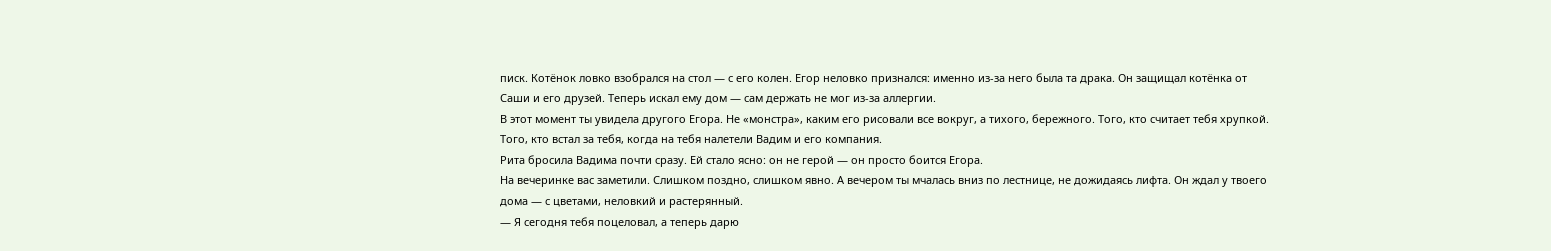писк. Котёнок ловко взобрался на стол — с его колен. Егор неловко признался: именно из-за него была та драка. Он защищал котёнка от Саши и его друзей. Теперь искал ему дом — сам держать не мог из-за аллергии.
В этот момент ты увидела другого Егора. Не «монстра», каким его рисовали все вокруг, а тихого, бережного. Того, кто считает тебя хрупкой. Того, кто встал за тебя, когда на тебя налетели Вадим и его компания.
Рита бросила Вадима почти сразу. Ей стало ясно: он не герой — он просто боится Егора.
На вечеринке вас заметили. Слишком поздно, слишком явно. А вечером ты мчалась вниз по лестнице, не дожидаясь лифта. Он ждал у твоего дома — с цветами, неловкий и растерянный.
— Я сегодня тебя поцеловал, а теперь дарю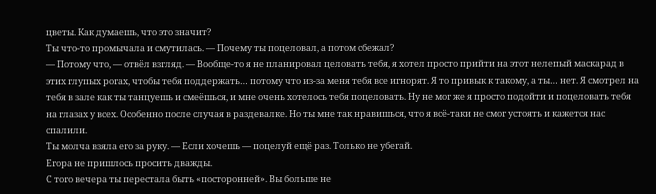цветы. Как думаешь, что это значит?
Ты что-то промычала и смутилась. — Почему ты поцеловал, а потом сбежал?
— Потому что, — отвёл взгляд. — Вообще-то я не планировал целовать тебя, я хотел просто прийти на этот нелепый маскарад в этих глупых рогах, чтобы тебя поддержать… потому что из-за меня тебя все игнорят. Я то привык к такому, а ты… нет. Я смотрел на тебя в зале как ты танцуешь и смеёшься, и мне очень хотелось тебя поцеловать. Ну не мог же я просто подойти и поцеловать тебя на глазах у всех. Особенно после случая в раздевалке. Но ты мне так нравишься, что я всё-таки не смог устоять и кажется нас спалили.
Ты молча взяла его за руку. — Если хочешь — поцелуй ещё раз. Только не убегай.
Егора не пришлось просить дважды.
С того вечера ты перестала быть «посторонней». Вы больше не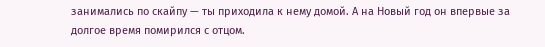занимались по скайпу — ты приходила к нему домой. А на Новый год он впервые за долгое время помирился с отцом.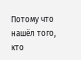Потому что нашёл того, кто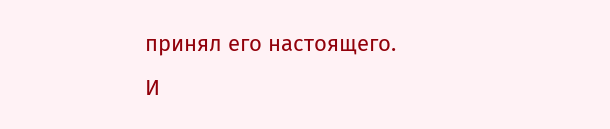принял его настоящего.
И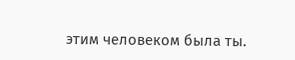этим человеком была ты.